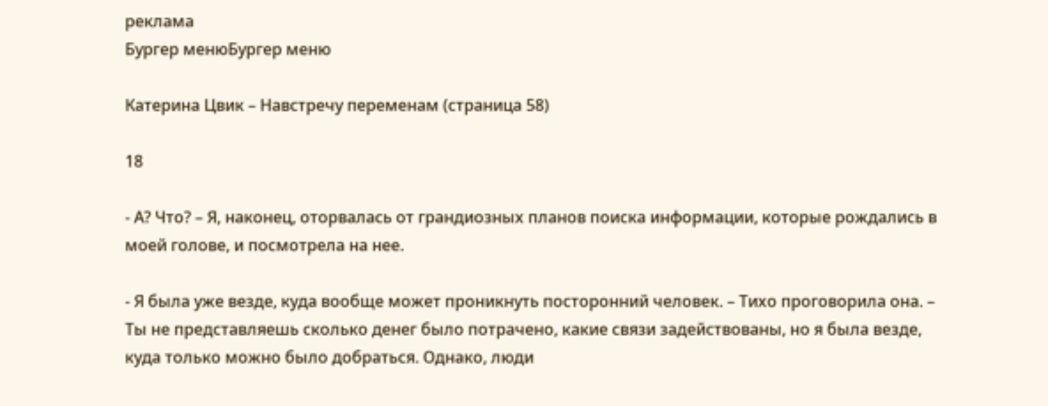реклама
Бургер менюБургер меню

Катерина Цвик – Навстречу переменам (страница 58)

18

- А? Что? – Я, наконец, оторвалась от грандиозных планов поиска информации, которые рождались в моей голове, и посмотрела на нее.

- Я была уже везде, куда вообще может проникнуть посторонний человек. – Тихо проговорила она. – Ты не представляешь сколько денег было потрачено, какие связи задействованы, но я была везде, куда только можно было добраться. Однако, люди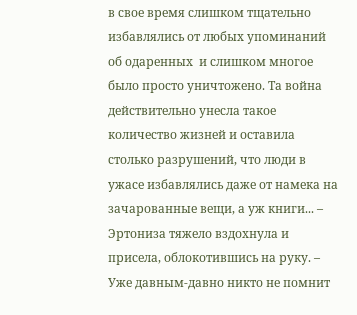в свое время слишком тщательно избавлялись от любых упоминаний об одаренных  и слишком многое было просто уничтожено. Та война действительно унесла такое количество жизней и оставила столько разрушений, что люди в ужасе избавлялись даже от намека на зачарованные вещи, а уж книги... – Эртониза тяжело вздохнула и присела, облокотившись на руку. – Уже давным-давно никто не помнит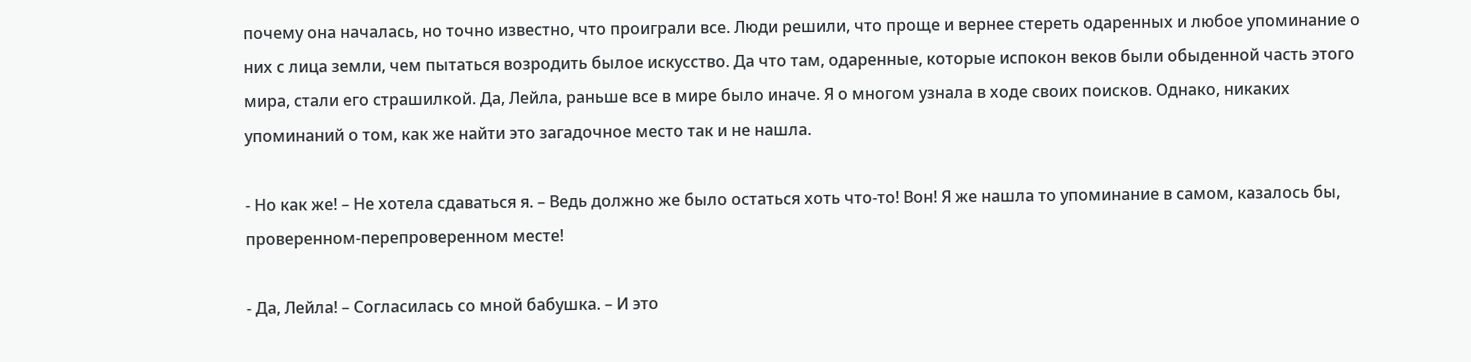почему она началась, но точно известно, что проиграли все. Люди решили, что проще и вернее стереть одаренных и любое упоминание о них с лица земли, чем пытаться возродить былое искусство. Да что там, одаренные, которые испокон веков были обыденной часть этого мира, стали его страшилкой. Да, Лейла, раньше все в мире было иначе. Я о многом узнала в ходе своих поисков. Однако, никаких упоминаний о том, как же найти это загадочное место так и не нашла.

- Но как же! – Не хотела сдаваться я. – Ведь должно же было остаться хоть что-то! Вон! Я же нашла то упоминание в самом, казалось бы, проверенном-перепроверенном месте!

- Да, Лейла! – Согласилась со мной бабушка. – И это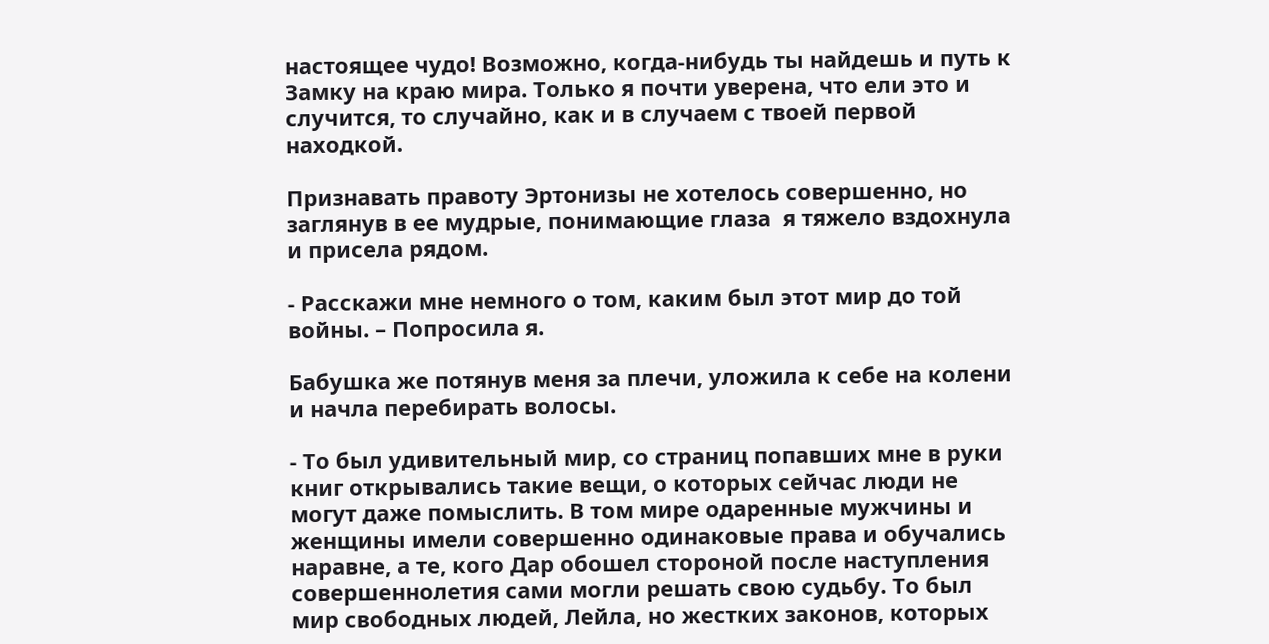настоящее чудо! Возможно, когда-нибудь ты найдешь и путь к Замку на краю мира. Только я почти уверена, что ели это и случится, то случайно, как и в случаем с твоей первой находкой.

Признавать правоту Эртонизы не хотелось совершенно, но заглянув в ее мудрые, понимающие глаза  я тяжело вздохнула и присела рядом.

- Расскажи мне немного о том, каким был этот мир до той войны. – Попросила я.

Бабушка же потянув меня за плечи, уложила к себе на колени и начла перебирать волосы.

- То был удивительный мир, со страниц попавших мне в руки книг открывались такие вещи, о которых сейчас люди не могут даже помыслить. В том мире одаренные мужчины и женщины имели совершенно одинаковые права и обучались наравне, а те, кого Дар обошел стороной после наступления совершеннолетия сами могли решать свою судьбу. То был мир свободных людей, Лейла, но жестких законов, которых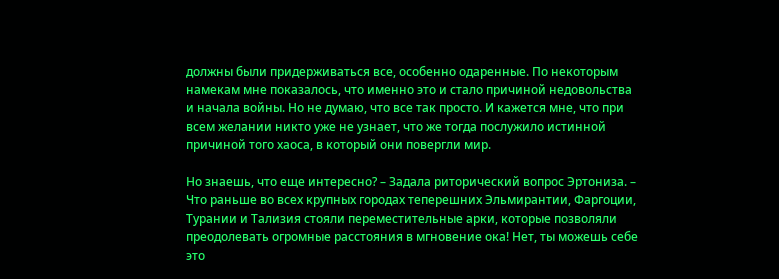должны были придерживаться все, особенно одаренные. По некоторым намекам мне показалось, что именно это и стало причиной недовольства и начала войны. Но не думаю, что все так просто. И кажется мне, что при всем желании никто уже не узнает, что же тогда послужило истинной причиной того хаоса, в который они повергли мир.

Но знаешь, что еще интересно? – Задала риторический вопрос Эртониза. – Что раньше во всех крупных городах теперешних Эльмирантии, Фаргоции, Турании и Тализия стояли переместительные арки, которые позволяли преодолевать огромные расстояния в мгновение ока! Нет, ты можешь себе это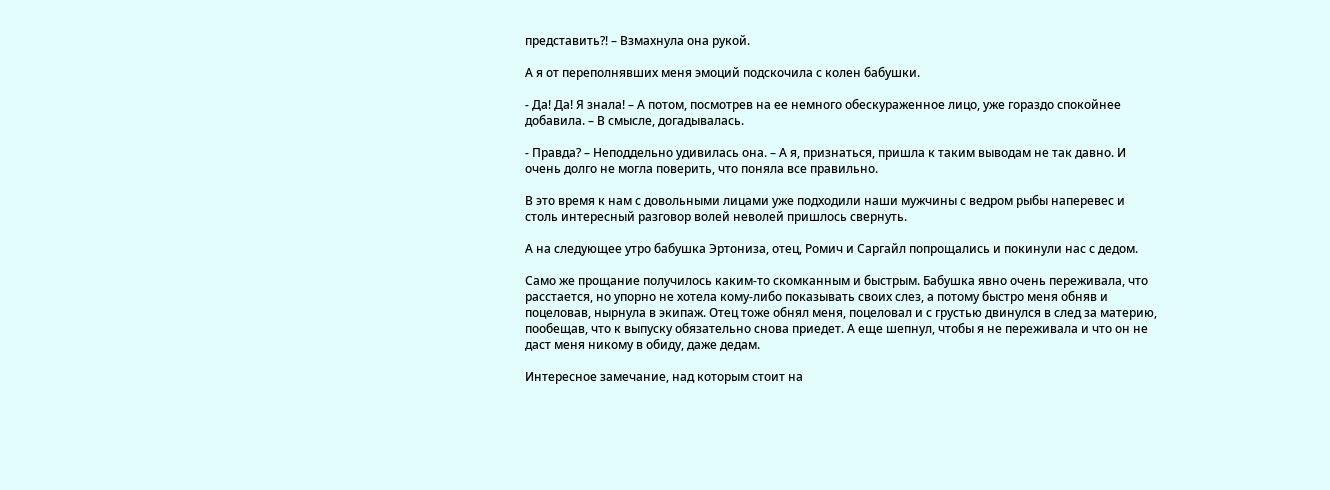представить?! – Взмахнула она рукой.

А я от переполнявших меня эмоций подскочила с колен бабушки.

- Да! Да! Я знала! – А потом, посмотрев на ее немного обескураженное лицо, уже гораздо спокойнее добавила. – В смысле, догадывалась.

- Правда? – Неподдельно удивилась она. – А я, признаться, пришла к таким выводам не так давно. И очень долго не могла поверить, что поняла все правильно.

В это время к нам с довольными лицами уже подходили наши мужчины с ведром рыбы наперевес и столь интересный разговор волей неволей пришлось свернуть.

А на следующее утро бабушка Эртониза, отец, Ромич и Саргайл попрощались и покинули нас с дедом.

Само же прощание получилось каким-то скомканным и быстрым. Бабушка явно очень переживала, что расстается, но упорно не хотела кому-либо показывать своих слез, а потому быстро меня обняв и поцеловав, нырнула в экипаж. Отец тоже обнял меня, поцеловал и с грустью двинулся в след за материю, пообещав, что к выпуску обязательно снова приедет. А еще шепнул, чтобы я не переживала и что он не даст меня никому в обиду, даже дедам.

Интересное замечание, над которым стоит на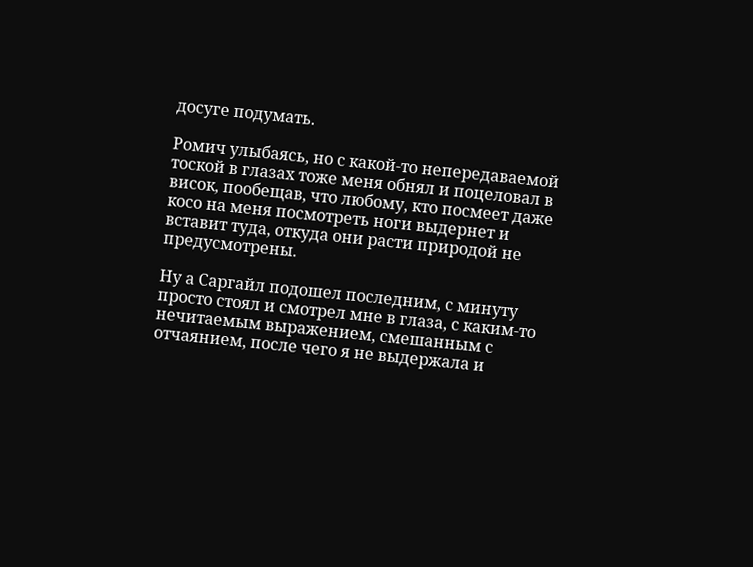досуге подумать.

Ромич улыбаясь, но с какой-то непередаваемой тоской в глазах тоже меня обнял и поцеловал в висок, пообещав, что любому, кто посмеет даже косо на меня посмотреть ноги выдернет и вставит туда, откуда они расти природой не предусмотрены.

Ну а Саргайл подошел последним, с минуту просто стоял и смотрел мне в глаза, с каким-то нечитаемым выражением, смешанным с отчаянием, после чего я не выдержала и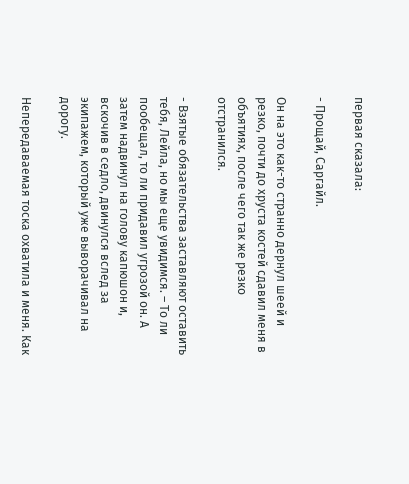первая сказала:

- Прощай, Саргайл.

Он на это как-то странно дернул шеей и резко, почти до хруста костей сдавил меня в объятиях, после чего так же резко отстранился.

- Взятые обязательства заставляют оставить тебя, Лейла, но мы еще увидимся. – То ли пообещал, то ли придавил угрозой он. А затем надвинул на голову капюшон и, вскочив в седло, двинулся вслед за экипажем, который уже выворачивал на дорогу.

Непередаваемая тоска охватила и меня. Как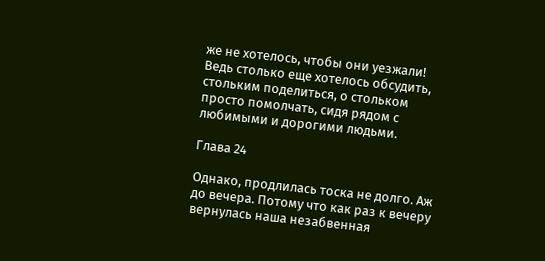же не хотелось, чтобы они уезжали! Ведь столько еще хотелось обсудить, стольким поделиться, о стольком просто помолчать, сидя рядом с любимыми и дорогими людьми.

Глава 24

Однако, продлилась тоска не долго. Аж до вечера. Потому что как раз к вечеру вернулась наша незабвенная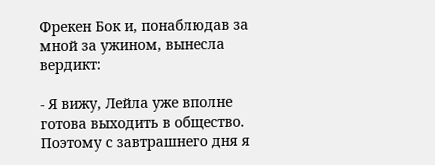Фрекен Бок и, понаблюдав за мной за ужином, вынесла вердикт:

- Я вижу, Лейла уже вполне готова выходить в общество. Поэтому с завтрашнего дня я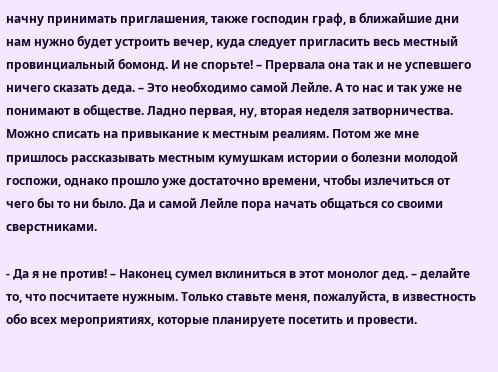начну принимать приглашения, также господин граф, в ближайшие дни нам нужно будет устроить вечер, куда следует пригласить весь местный провинциальный бомонд. И не спорьте! – Прервала она так и не успевшего ничего сказать деда. – Это необходимо самой Лейле. А то нас и так уже не понимают в обществе. Ладно первая, ну, вторая неделя затворничества. Можно списать на привыкание к местным реалиям. Потом же мне пришлось рассказывать местным кумушкам истории о болезни молодой госпожи, однако прошло уже достаточно времени, чтобы излечиться от чего бы то ни было. Да и самой Лейле пора начать общаться со своими сверстниками.

- Да я не против! – Наконец сумел вклиниться в этот монолог дед. – делайте то, что посчитаете нужным. Только ставьте меня, пожалуйста, в известность обо всех мероприятиях, которые планируете посетить и провести.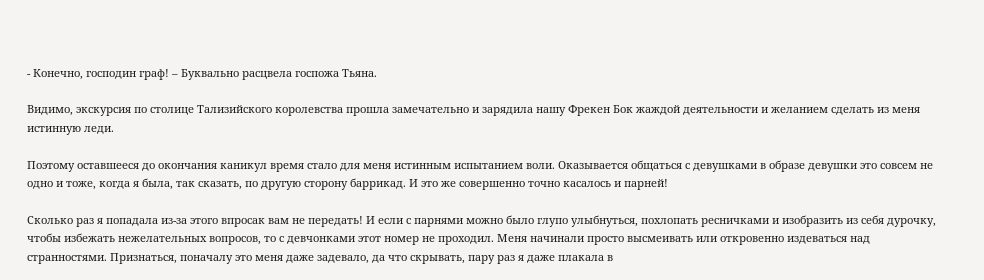- Конечно, господин граф! – Буквально расцвела госпожа Тьяна.

Видимо, экскурсия по столице Тализийского королевства прошла замечательно и зарядила нашу Фрекен Бок жаждой деятельности и желанием сделать из меня истинную леди.

Поэтому оставшееся до окончания каникул время стало для меня истинным испытанием воли. Оказывается общаться с девушками в образе девушки это совсем не одно и тоже, когда я была, так сказать, по другую сторону баррикад. И это же совершенно точно касалось и парней!

Сколько раз я попадала из-за этого впросак вам не передать! И если с парнями можно было глупо улыбнуться, похлопать ресничками и изобразить из себя дурочку, чтобы избежать нежелательных вопросов, то с девчонками этот номер не проходил. Меня начинали просто высмеивать или откровенно издеваться над странностями. Признаться, поначалу это меня даже задевало, да что скрывать, пару раз я даже плакала в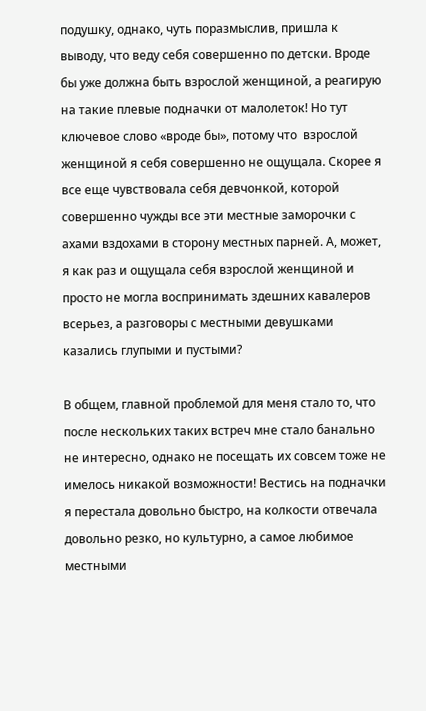подушку, однако, чуть поразмыслив, пришла к выводу, что веду себя совершенно по детски. Вроде бы уже должна быть взрослой женщиной, а реагирую на такие плевые подначки от малолеток! Но тут ключевое слово «вроде бы», потому что  взрослой женщиной я себя совершенно не ощущала. Скорее я все еще чувствовала себя девчонкой, которой совершенно чужды все эти местные заморочки с ахами вздохами в сторону местных парней. А, может, я как раз и ощущала себя взрослой женщиной и просто не могла воспринимать здешних кавалеров всерьез, а разговоры с местными девушками казались глупыми и пустыми?

В общем, главной проблемой для меня стало то, что после нескольких таких встреч мне стало банально не интересно, однако не посещать их совсем тоже не имелось никакой возможности! Вестись на подначки я перестала довольно быстро, на колкости отвечала довольно резко, но культурно, а самое любимое местными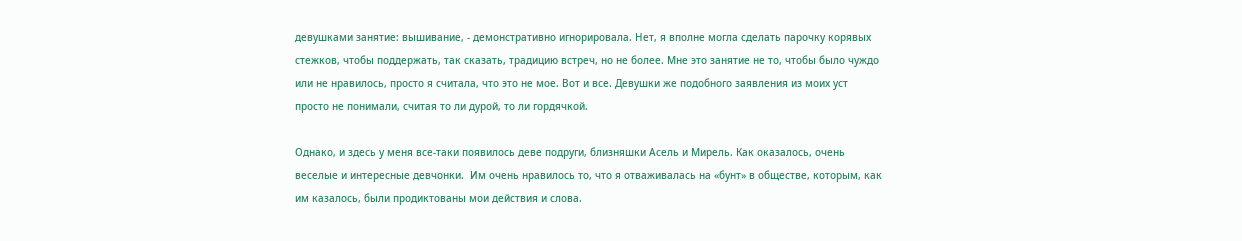девушками занятие: вышивание, - демонстративно игнорировала. Нет, я вполне могла сделать парочку корявых стежков, чтобы поддержать, так сказать, традицию встреч, но не более. Мне это занятие не то, чтобы было чуждо или не нравилось, просто я считала, что это не мое. Вот и все. Девушки же подобного заявления из моих уст просто не понимали, считая то ли дурой, то ли гордячкой.

Однако, и здесь у меня все-таки появилось деве подруги, близняшки Асель и Мирель. Как оказалось, очень веселые и интересные девчонки.  Им очень нравилось то, что я отваживалась на «бунт» в обществе, которым, как им казалось, были продиктованы мои действия и слова.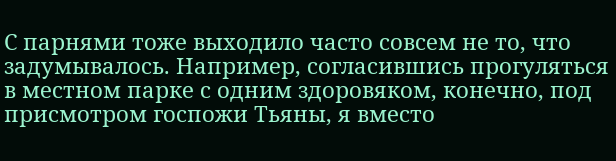С парнями тоже выходило часто совсем не то, что задумывалось. Например, согласившись прогуляться в местном парке с одним здоровяком, конечно, под присмотром госпожи Тьяны, я вместо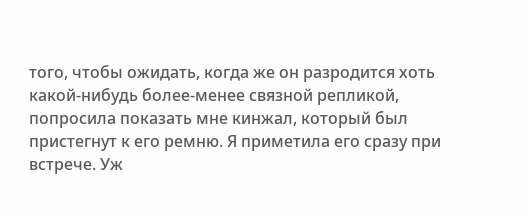того, чтобы ожидать, когда же он разродится хоть какой-нибудь более-менее связной репликой, попросила показать мне кинжал, который был пристегнут к его ремню. Я приметила его сразу при встрече. Уж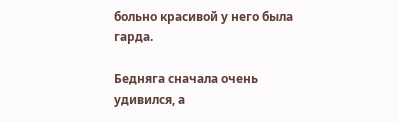больно красивой у него была гарда.

Бедняга сначала очень удивился, а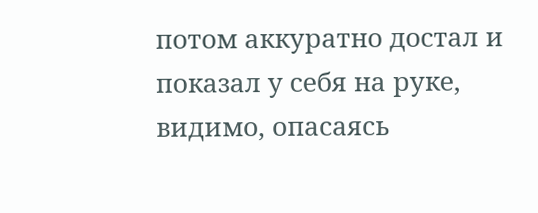потом аккуратно достал и показал у себя на руке, видимо, опасаясь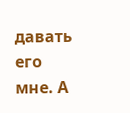давать его мне. А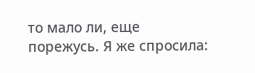то мало ли, еще порежусь. Я же спросила: